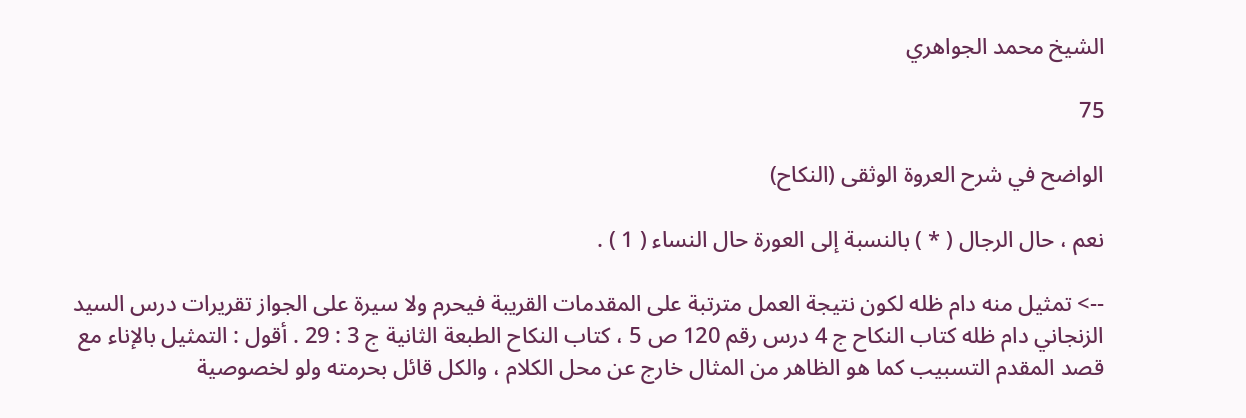الشيخ محمد الجواهري

75

الواضح في شرح العروة الوثقى (النكاح)

نعم ، حال الرجال ( * ) بالنسبة إلى العورة حال النساء ( 1 ) .

--> تمثيل منه دام ظله لكون نتيجة العمل مترتبة على المقدمات القريبة فيحرم ولا سيرة على الجواز تقريرات درس السيد الزنجاني دام ظله كتاب النكاح ج 4 درس رقم 120 ص 5 ، كتاب النكاح الطبعة الثانية ج 3 : 29 . أقول : التمثيل بالإناء مع قصد المقدم التسبيب كما هو الظاهر من المثال خارج عن محل الكلام ، والكل قائل بحرمته ولو لخصوصية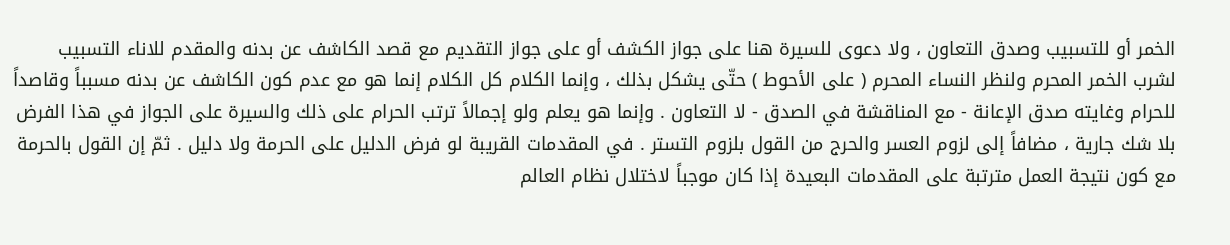الخمر أو للتسبيب وصدق التعاون ، ولا دعوى للسيرة هنا على جواز الكشف أو على جواز التقديم مع قصد الكاشف عن بدنه والمقدم للاناء التسبيب لشرب الخمر المحرم ولنظر النساء المحرم ( على الأحوط ) حتّى يشكل بذلك ، وإنما الكلام كل الكلام إنما هو مع عدم كون الكاشف عن بدنه مسبباً وقاصداً للحرام وغايته صدق الإعانة - مع المناقشة في الصدق - لا التعاون . وإنما هو يعلم ولو إجمالاً ترتب الحرام على ذلك والسيرة على الجواز في هذا الفرض بلا شك جارية ، مضافاً إلى لزوم العسر والحرج من القول بلزوم التستر . في المقدمات القريبة لو فرض الدليل على الحرمة ولا دليل . ثمّ إن القول بالحرمة مع كون نتيجة العمل مترتبة على المقدمات البعيدة إذا كان موجباً لاختلال نظام العالم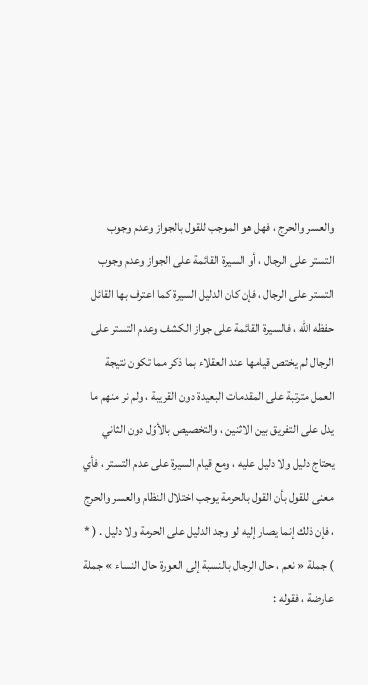والعسر والحرج ، فهل هو الموجب للقول بالجواز وعدم وجوب التستر على الرجال ، أو السيرة القائمة على الجواز وعدم وجوب التستر على الرجال ، فإن كان الدليل السيرة كما اعترف بها القائل حفظه اللّه ، فالسيرة القائمة على جواز الكشف وعدم التستر على الرجال لم يختص قيامها عند العقلاء بما ذكر مما تكون نتيجة العمل مترتبة على المقدمات البعيدة دون القريبة ، ولم نر منهم ما يدل على التفريق بين الاثنين ، والتخصيص بالأوّل دون الثاني يحتاج دليل ولا دليل عليه ، ومع قيام السيرة على عدم التستر ، فأي معنى للقول بأن القول بالحرمة يوجب اختلال النظام والعسر والحرج ، فإن ذلك إنما يصار إليه لو وجد الدليل على الحرمة ولا دليل . ( * ) جملة « نعم ، حال الرجال بالنسبة إلى العورة حال النساء » جملة عارضة ، فقوله :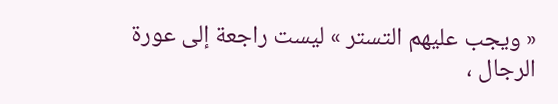« ويجب عليهم التستر » ليست راجعة إلى عورة الرجال ،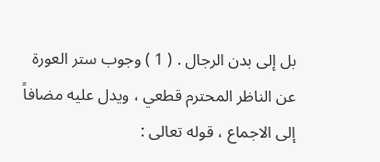بل إلى بدن الرجال . ( 1 ) وجوب ستر العورة عن الناظر المحترم قطعي ، ويدل عليه مضافاً إلى الاجماع ، قوله تعالى :